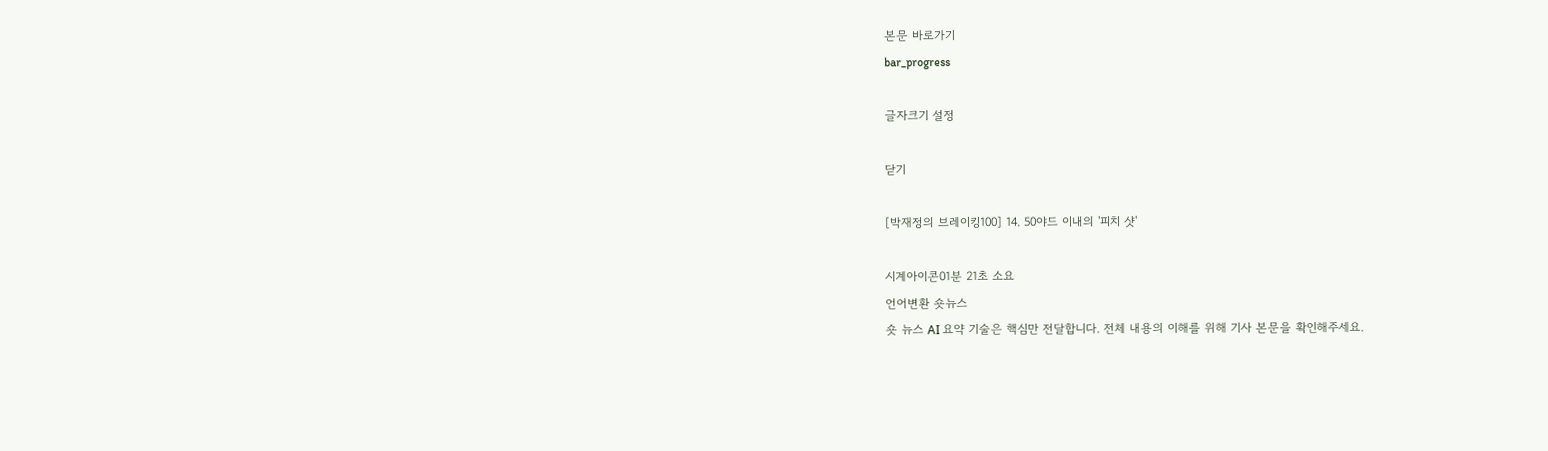본문 바로가기
bar_progress

글자크기 설정

닫기

[박재정의 브레이킹100] 14. 50야드 이내의 '피치 샷'

시계아이콘01분 21초 소요
언어변환 숏뉴스
숏 뉴스 AI 요약 기술은 핵심만 전달합니다. 전체 내용의 이해를 위해 기사 본문을 확인해주세요.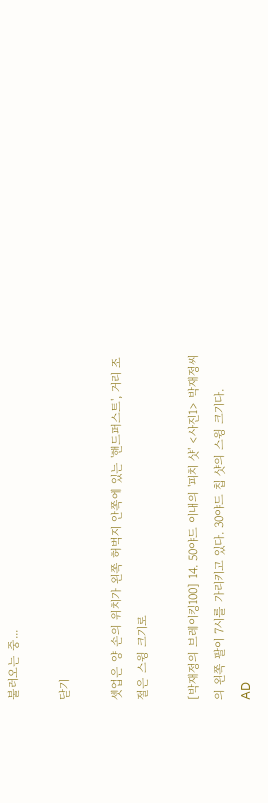불러오는 중...

닫기

셋업은 양 손의 위치가 왼쪽 허벅지 안쪽에 있는 '핸드퍼스트', 거리 조절은 스윙 크기로

[박재정의 브레이킹100] 14. 50야드 이내의 '피치 샷' <사진1> 박재정씨의 왼쪽 팔이 7시를 가리키고 있다. 30야드 칩 샷의 스윙 크기다.
AD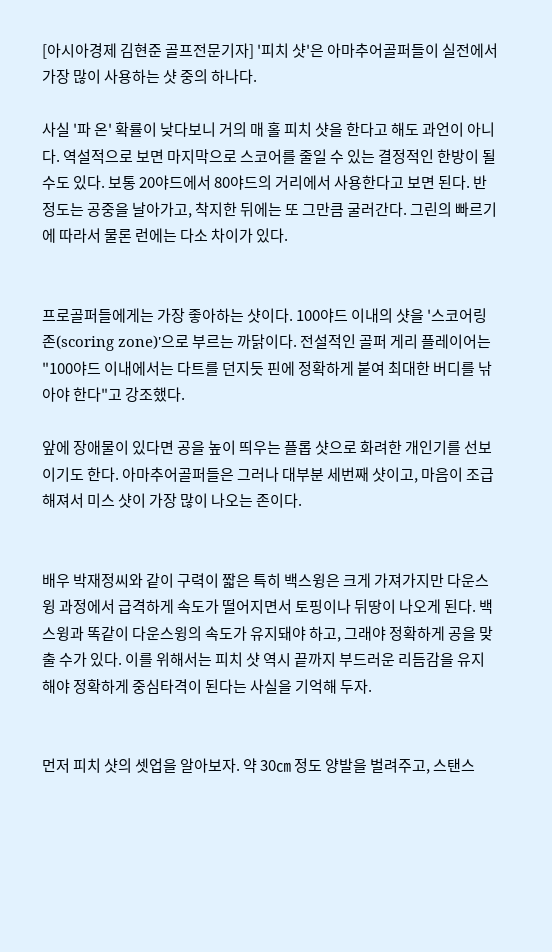[아시아경제 김현준 골프전문기자] '피치 샷'은 아마추어골퍼들이 실전에서 가장 많이 사용하는 샷 중의 하나다.

사실 '파 온' 확률이 낮다보니 거의 매 홀 피치 샷을 한다고 해도 과언이 아니다. 역설적으로 보면 마지막으로 스코어를 줄일 수 있는 결정적인 한방이 될 수도 있다. 보통 20야드에서 80야드의 거리에서 사용한다고 보면 된다. 반 정도는 공중을 날아가고, 착지한 뒤에는 또 그만큼 굴러간다. 그린의 빠르기에 따라서 물론 런에는 다소 차이가 있다.


프로골퍼들에게는 가장 좋아하는 샷이다. 100야드 이내의 샷을 '스코어링 존(scoring zone)'으로 부르는 까닭이다. 전설적인 골퍼 게리 플레이어는 "100야드 이내에서는 다트를 던지듯 핀에 정확하게 붙여 최대한 버디를 낚아야 한다"고 강조했다.

앞에 장애물이 있다면 공을 높이 띄우는 플롭 샷으로 화려한 개인기를 선보이기도 한다. 아마추어골퍼들은 그러나 대부분 세번째 샷이고, 마음이 조급해져서 미스 샷이 가장 많이 나오는 존이다.


배우 박재정씨와 같이 구력이 짧은 특히 백스윙은 크게 가져가지만 다운스윙 과정에서 급격하게 속도가 떨어지면서 토핑이나 뒤땅이 나오게 된다. 백스윙과 똑같이 다운스윙의 속도가 유지돼야 하고, 그래야 정확하게 공을 맞출 수가 있다. 이를 위해서는 피치 샷 역시 끝까지 부드러운 리듬감을 유지해야 정확하게 중심타격이 된다는 사실을 기억해 두자.


먼저 피치 샷의 셋업을 알아보자. 약 30㎝ 정도 양발을 벌려주고, 스탠스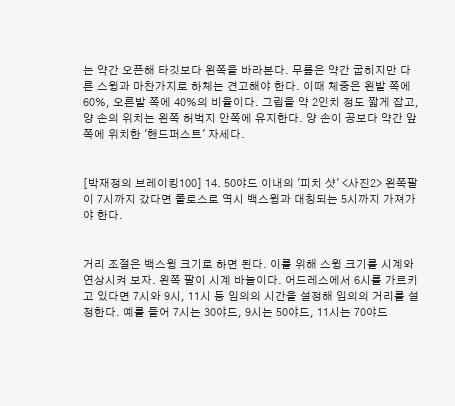는 약간 오픈해 타깃보다 왼쪽을 바라본다. 무릎은 약간 굽히지만 다른 스윙과 마찬가지로 하체는 견고해야 한다. 이때 체중은 왼발 쪽에 60%, 오른발 쪽에 40%의 비율이다. 그립을 약 2인치 정도 짧게 잡고, 양 손의 위치는 왼쪽 허벅지 안쪽에 유지한다. 양 손이 공보다 약간 앞쪽에 위치한 '핸드퍼스트' 자세다.


[박재정의 브레이킹100] 14. 50야드 이내의 '피치 샷' <사진2> 왼쪽팔이 7시까지 갔다면 폴로스로 역시 백스윙과 대칭되는 5시까지 가져가야 한다.


거리 조절은 백스윙 크기로 하면 된다. 이를 위해 스윙 크기를 시계와 연상시켜 보자. 왼쪽 팔이 시계 바늘이다. 어드레스에서 6시를 가르키고 있다면 7시와 9시, 11시 등 임의의 시간을 설정해 임의의 거리를 설정한다. 예를 들어 7시는 30야드, 9시는 50야드, 11시는 70야드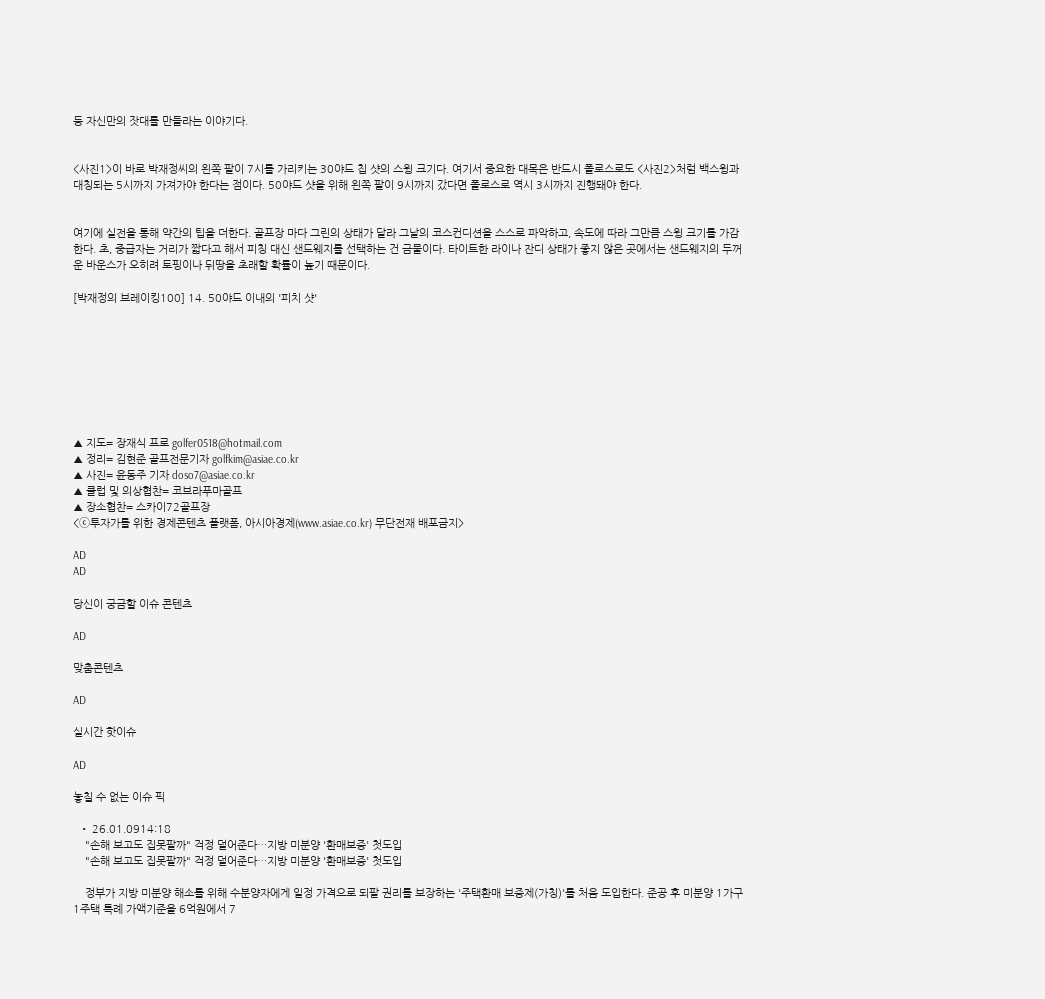등 자신만의 잣대를 만들라는 이야기다.


<사진1>이 바로 박재정씨의 왼쪽 팔이 7시를 가리키는 30야드 칩 샷의 스윙 크기다. 여기서 중요한 대목은 반드시 폴로스로도 <사진2>처럼 백스윙과 대칭되는 5시까지 가져가야 한다는 점이다. 50야드 샷을 위해 왼쪽 팔이 9시까지 갔다면 폴로스로 역시 3시까지 진행돼야 한다.


여기에 실전을 통해 약간의 팁을 더한다. 골프장 마다 그린의 상태가 달라 그날의 코스컨디션을 스스로 파악하고, 속도에 따라 그만큼 스윙 크기를 가감한다. 초, 중급자는 거리가 짧다고 해서 피칭 대신 샌드웨지를 선택하는 건 금물이다. 타이트한 라이나 잔디 상태가 좋지 않은 곳에서는 샌드웨지의 두꺼운 바운스가 오히려 토핑이나 뒤땅을 초래할 확률이 높기 때문이다.

[박재정의 브레이킹100] 14. 50야드 이내의 '피치 샷'








▲ 지도= 장재식 프로 golfer0518@hotmail.com
▲ 정리= 김현준 골프전문기자 golfkim@asiae.co.kr
▲ 사진= 윤동주 기자 doso7@asiae.co.kr
▲ 클럽 및 의상협찬= 코브라푸마골프
▲ 장소협찬= 스카이72골프장
<ⓒ투자가를 위한 경제콘텐츠 플랫폼, 아시아경제(www.asiae.co.kr) 무단전재 배포금지>

AD
AD

당신이 궁금할 이슈 콘텐츠

AD

맞춤콘텐츠

AD

실시간 핫이슈

AD

놓칠 수 없는 이슈 픽

  • 26.01.0914:18
    "손해 보고도 집못팔까" 걱정 덜어준다…지방 미분양 '환매보증' 첫도입
    "손해 보고도 집못팔까" 걱정 덜어준다…지방 미분양 '환매보증' 첫도입

    정부가 지방 미분양 해소를 위해 수분양자에게 일정 가격으로 되팔 권리를 보장하는 '주택환매 보증제(가칭)'를 처음 도입한다. 준공 후 미분양 1가구1주택 특례 가액기준을 6억원에서 7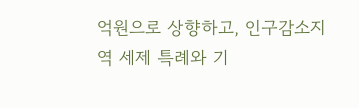억원으로 상향하고, 인구감소지역 세제 특례와 기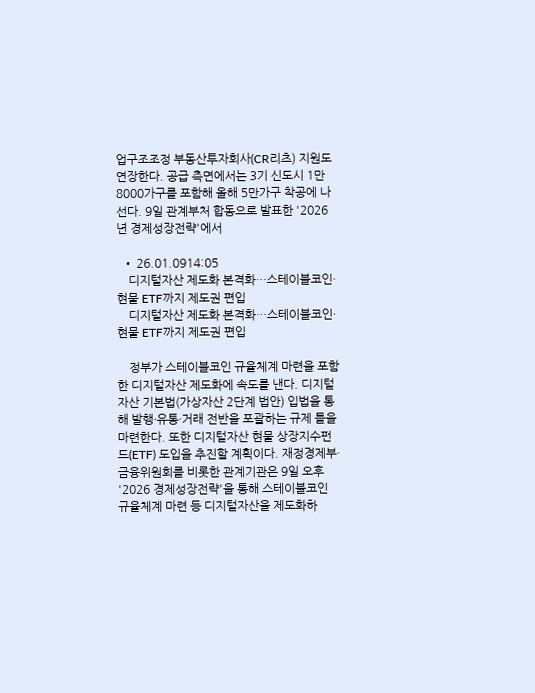업구조조정 부동산투자회사(CR리츠) 지원도 연장한다. 공급 측면에서는 3기 신도시 1만8000가구를 포함해 올해 5만가구 착공에 나선다. 9일 관계부처 합동으로 발표한 '2026년 경제성장전략'에서

  • 26.01.0914:05
    디지털자산 제도화 본격화…스테이블코인·현물 ETF까지 제도권 편입
    디지털자산 제도화 본격화…스테이블코인·현물 ETF까지 제도권 편입

    정부가 스테이블코인 규율체계 마련을 포함한 디지털자산 제도화에 속도를 낸다. 디지털자산 기본법(가상자산 2단계 법안) 입법을 통해 발행·유통·거래 전반을 포괄하는 규제 틀을 마련한다. 또한 디지털자산 현물 상장지수펀드(ETF) 도입을 추진할 계획이다. 재정경제부·금융위원회를 비롯한 관계기관은 9일 오후 '2026 경제성장전략'을 통해 스테이블코인 규율체계 마련 등 디지털자산을 제도화하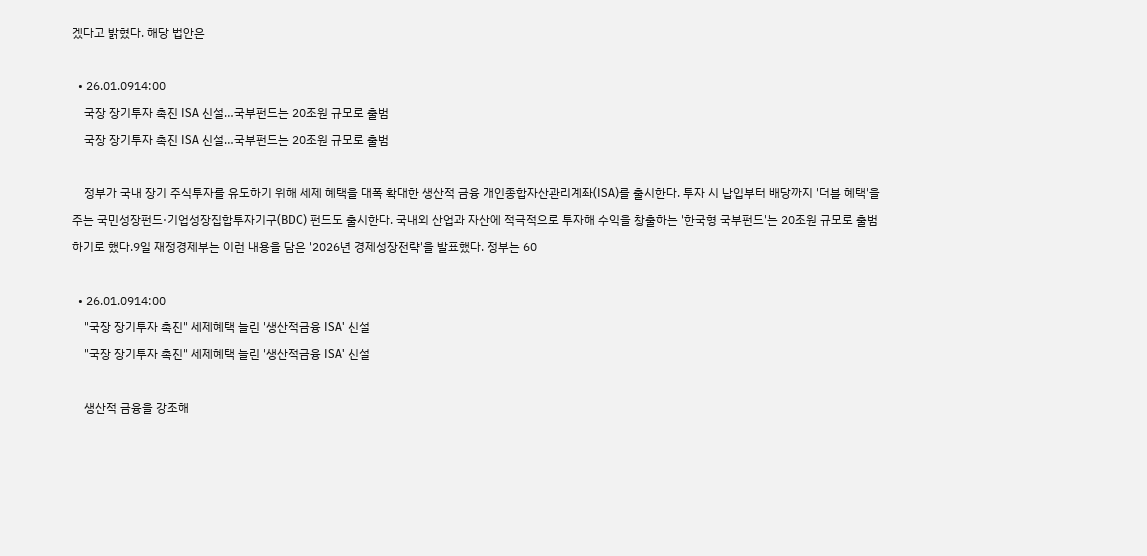겠다고 밝혔다. 해당 법안은

  • 26.01.0914:00
    국장 장기투자 촉진 ISA 신설…국부펀드는 20조원 규모로 출범
    국장 장기투자 촉진 ISA 신설…국부펀드는 20조원 규모로 출범

    정부가 국내 장기 주식투자를 유도하기 위해 세제 혜택을 대폭 확대한 생산적 금융 개인종합자산관리계좌(ISA)를 출시한다. 투자 시 납입부터 배당까지 '더블 혜택'을 주는 국민성장펀드·기업성장집합투자기구(BDC) 펀드도 출시한다. 국내외 산업과 자산에 적극적으로 투자해 수익을 창출하는 '한국형 국부펀드'는 20조원 규모로 출범하기로 했다.9일 재정경제부는 이런 내용을 담은 '2026년 경제성장전략'을 발표했다. 정부는 60

  • 26.01.0914:00
    "국장 장기투자 촉진" 세제혜택 늘린 '생산적금융 ISA' 신설
    "국장 장기투자 촉진" 세제혜택 늘린 '생산적금융 ISA' 신설

    생산적 금융을 강조해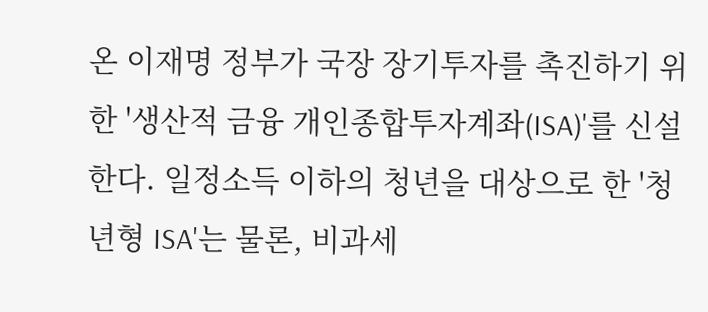온 이재명 정부가 국장 장기투자를 촉진하기 위한 '생산적 금융 개인종합투자계좌(ISA)'를 신설한다. 일정소득 이하의 청년을 대상으로 한 '청년형 ISA'는 물론, 비과세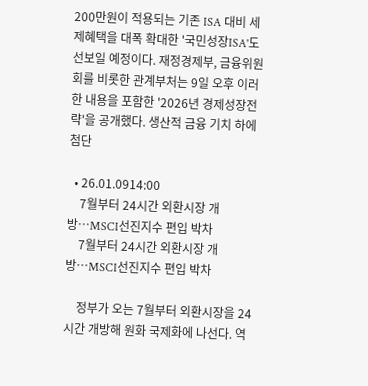200만원이 적용되는 기존 ISA 대비 세제혜택을 대폭 확대한 '국민성장ISA'도 선보일 예정이다. 재정경제부, 금융위원회를 비롯한 관계부처는 9일 오후 이러한 내용을 포함한 '2026년 경제성장전략'을 공개했다. 생산적 금융 기치 하에 첨단

  • 26.01.0914:00
    7월부터 24시간 외환시장 개방…MSCI선진지수 편입 박차
    7월부터 24시간 외환시장 개방…MSCI선진지수 편입 박차

    정부가 오는 7월부터 외환시장을 24시간 개방해 원화 국제화에 나선다. 역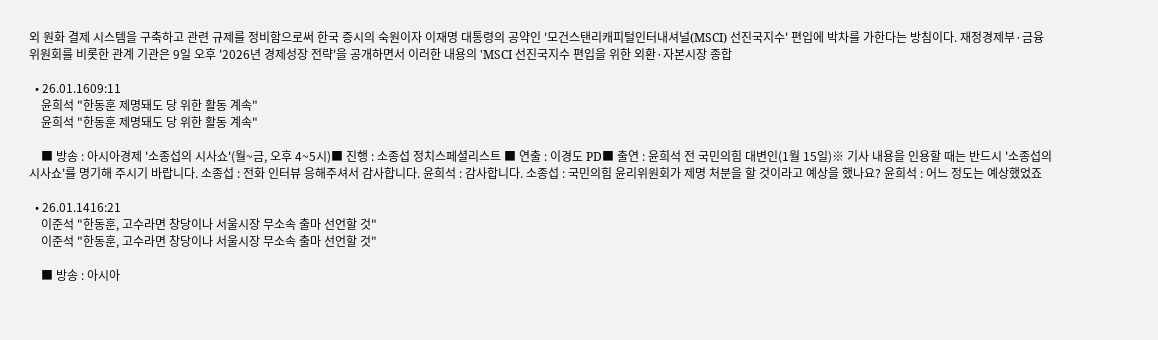외 원화 결제 시스템을 구축하고 관련 규제를 정비함으로써 한국 증시의 숙원이자 이재명 대통령의 공약인 '모건스탠리캐피털인터내셔널(MSCI) 선진국지수' 편입에 박차를 가한다는 방침이다. 재정경제부·금융위원회를 비롯한 관계 기관은 9일 오후 '2026년 경제성장 전략'을 공개하면서 이러한 내용의 'MSCI 선진국지수 편입을 위한 외환·자본시장 종합

  • 26.01.1609:11
    윤희석 "한동훈 제명돼도 당 위한 활동 계속"
    윤희석 "한동훈 제명돼도 당 위한 활동 계속"

    ■ 방송 : 아시아경제 '소종섭의 시사쇼'(월~금, 오후 4~5시)■ 진행 : 소종섭 정치스페셜리스트 ■ 연출 : 이경도 PD■ 출연 : 윤희석 전 국민의힘 대변인(1월 15일)※ 기사 내용을 인용할 때는 반드시 '소종섭의 시사쇼'를 명기해 주시기 바랍니다. 소종섭 : 전화 인터뷰 응해주셔서 감사합니다. 윤희석 : 감사합니다. 소종섭 : 국민의힘 윤리위원회가 제명 처분을 할 것이라고 예상을 했나요? 윤희석 : 어느 정도는 예상했었죠

  • 26.01.1416:21
    이준석 "한동훈, 고수라면 창당이나 서울시장 무소속 출마 선언할 것"
    이준석 "한동훈, 고수라면 창당이나 서울시장 무소속 출마 선언할 것"

    ■ 방송 : 아시아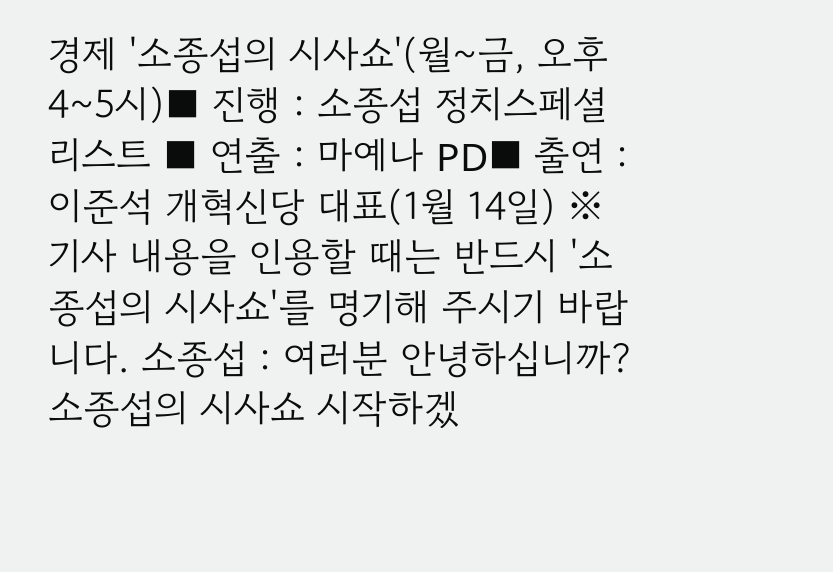경제 '소종섭의 시사쇼'(월~금, 오후 4~5시)■ 진행 : 소종섭 정치스페셜리스트 ■ 연출 : 마예나 PD■ 출연 : 이준석 개혁신당 대표(1월 14일) ※ 기사 내용을 인용할 때는 반드시 '소종섭의 시사쇼'를 명기해 주시기 바랍니다. 소종섭 : 여러분 안녕하십니까? 소종섭의 시사쇼 시작하겠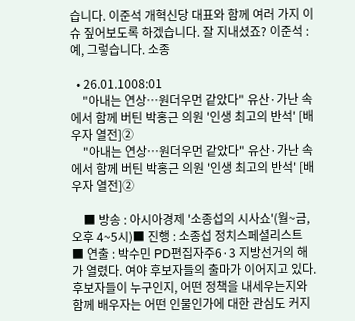습니다. 이준석 개혁신당 대표와 함께 여러 가지 이슈 짚어보도록 하겠습니다. 잘 지내셨죠? 이준석 : 예, 그렇습니다. 소종

  • 26.01.1008:01
    "아내는 연상…원더우먼 같았다" 유산·가난 속에서 함께 버틴 박홍근 의원 '인생 최고의 반석' [배우자 열전]②
    "아내는 연상…원더우먼 같았다" 유산·가난 속에서 함께 버틴 박홍근 의원 '인생 최고의 반석' [배우자 열전]②

    ■ 방송 : 아시아경제 '소종섭의 시사쇼'(월~금, 오후 4~5시)■ 진행 : 소종섭 정치스페셜리스트 ■ 연출 : 박수민 PD편집자주6·3 지방선거의 해가 열렸다. 여야 후보자들의 출마가 이어지고 있다. 후보자들이 누구인지, 어떤 정책을 내세우는지와 함께 배우자는 어떤 인물인가에 대한 관심도 커지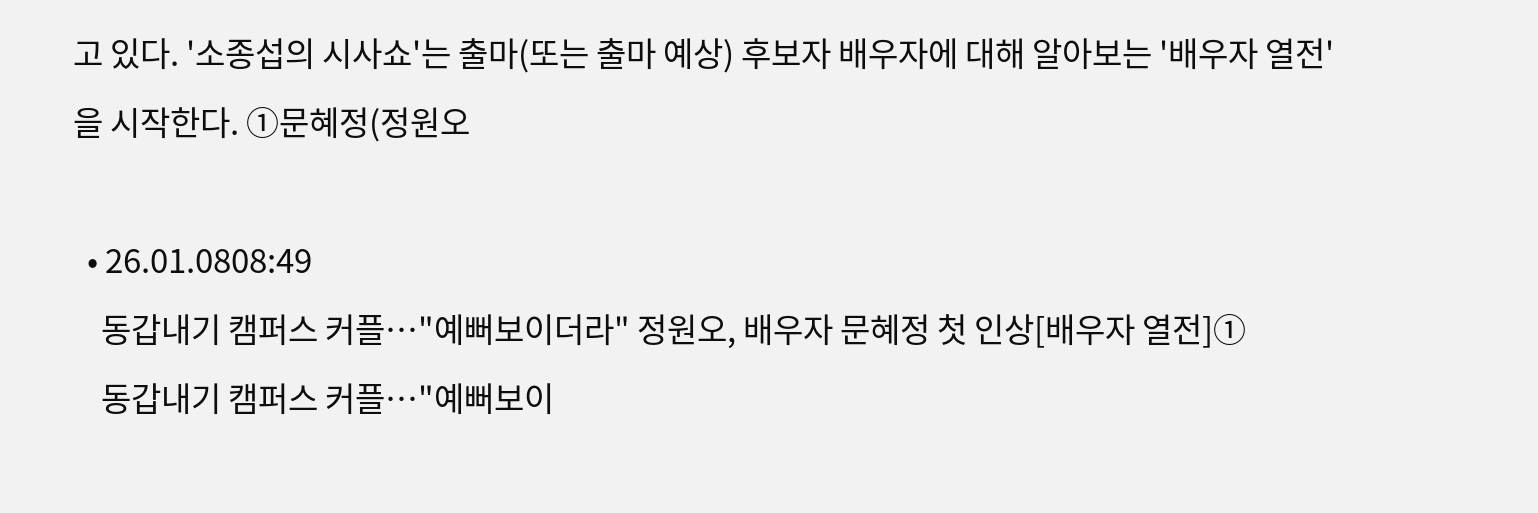고 있다. '소종섭의 시사쇼'는 출마(또는 출마 예상) 후보자 배우자에 대해 알아보는 '배우자 열전'을 시작한다. ①문혜정(정원오

  • 26.01.0808:49
    동갑내기 캠퍼스 커플…"예뻐보이더라" 정원오, 배우자 문혜정 첫 인상[배우자 열전]①
    동갑내기 캠퍼스 커플…"예뻐보이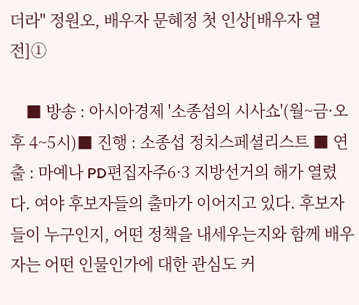더라" 정원오, 배우자 문혜정 첫 인상[배우자 열전]①

    ■ 방송 : 아시아경제 '소종섭의 시사쇼'(월~금·오후 4~5시)■ 진행 : 소종섭 정치스페셜리스트 ■ 연출 : 마예나 PD편집자주6·3 지방선거의 해가 열렸다. 여야 후보자들의 출마가 이어지고 있다. 후보자들이 누구인지, 어떤 정책을 내세우는지와 함께 배우자는 어떤 인물인가에 대한 관심도 커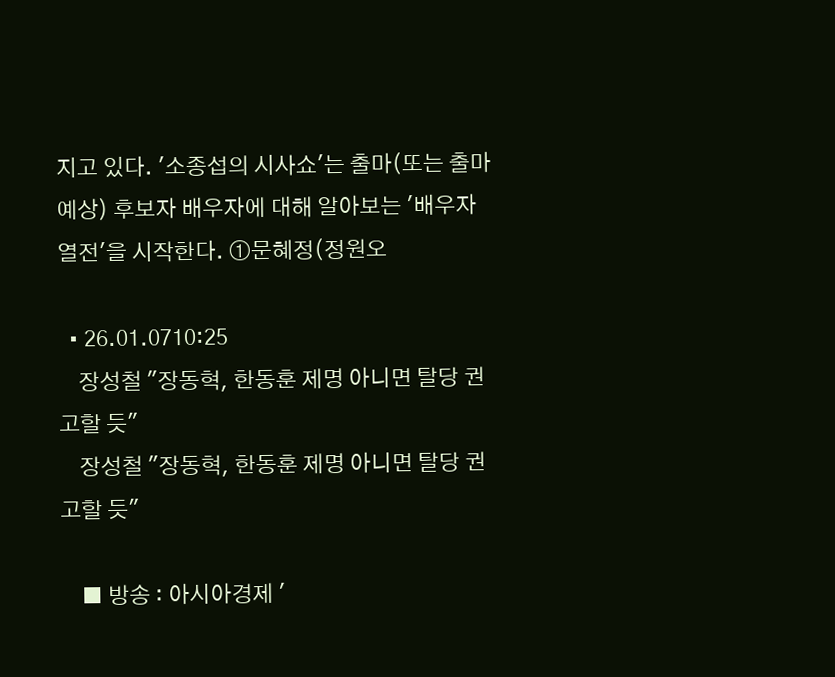지고 있다. '소종섭의 시사쇼'는 출마(또는 출마 예상) 후보자 배우자에 대해 알아보는 '배우자 열전'을 시작한다. ①문혜정(정원오

  • 26.01.0710:25
    장성철 "장동혁, 한동훈 제명 아니면 탈당 권고할 듯"
    장성철 "장동혁, 한동훈 제명 아니면 탈당 권고할 듯"

    ■ 방송 : 아시아경제 '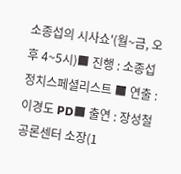소종섭의 시사쇼'(월~금, 오후 4~5시)■ 진행 : 소종섭 정치스페셜리스트 ■ 연출 : 이경도 PD■ 출연 : 장성철 공론센터 소장(1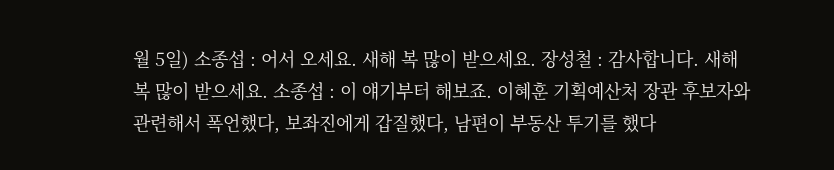월 5일) 소종섭 : 어서 오세요. 새해 복 많이 받으세요. 장성철 : 감사합니다. 새해 복 많이 받으세요. 소종섭 : 이 얘기부터 해보죠. 이혜훈 기획예산처 장관 후보자와 관련해서 폭언했다, 보좌진에게 갑질했다, 남편이 부동산 투기를 했다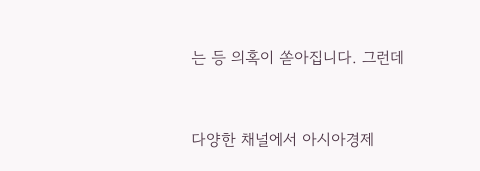는 등 의혹이 쏟아집니다. 그런데


다양한 채널에서 아시아경제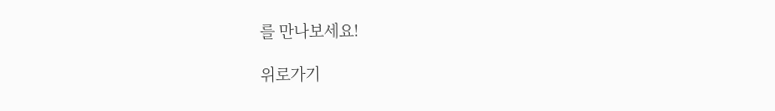를 만나보세요!

위로가기